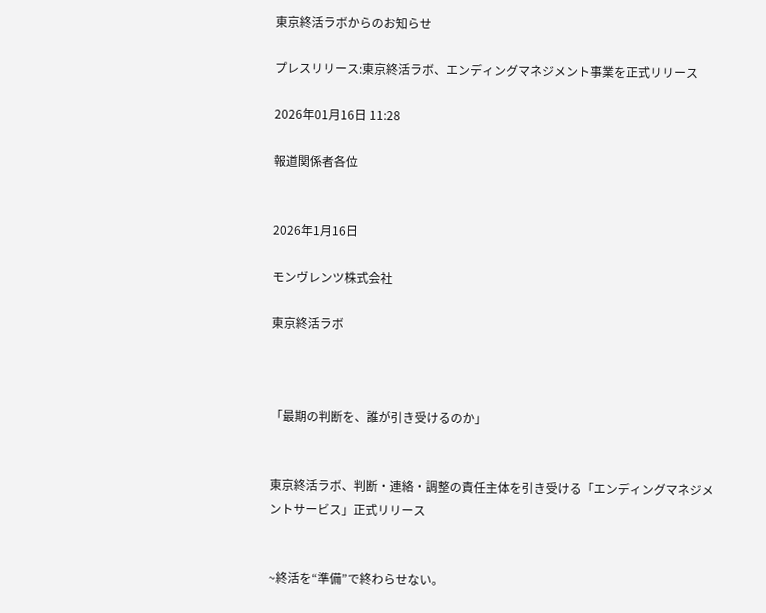東京終活ラボからのお知らせ

プレスリリース:東京終活ラボ、エンディングマネジメント事業を正式リリース

2026年01月16日 11:28

報道関係者各位


2026年1月16日

モンヴレンツ株式会社

東京終活ラボ



「最期の判断を、誰が引き受けるのか」


東京終活ラボ、判断・連絡・調整の責任主体を引き受ける「エンディングマネジメントサービス」正式リリース


~終活を“準備”で終わらせない。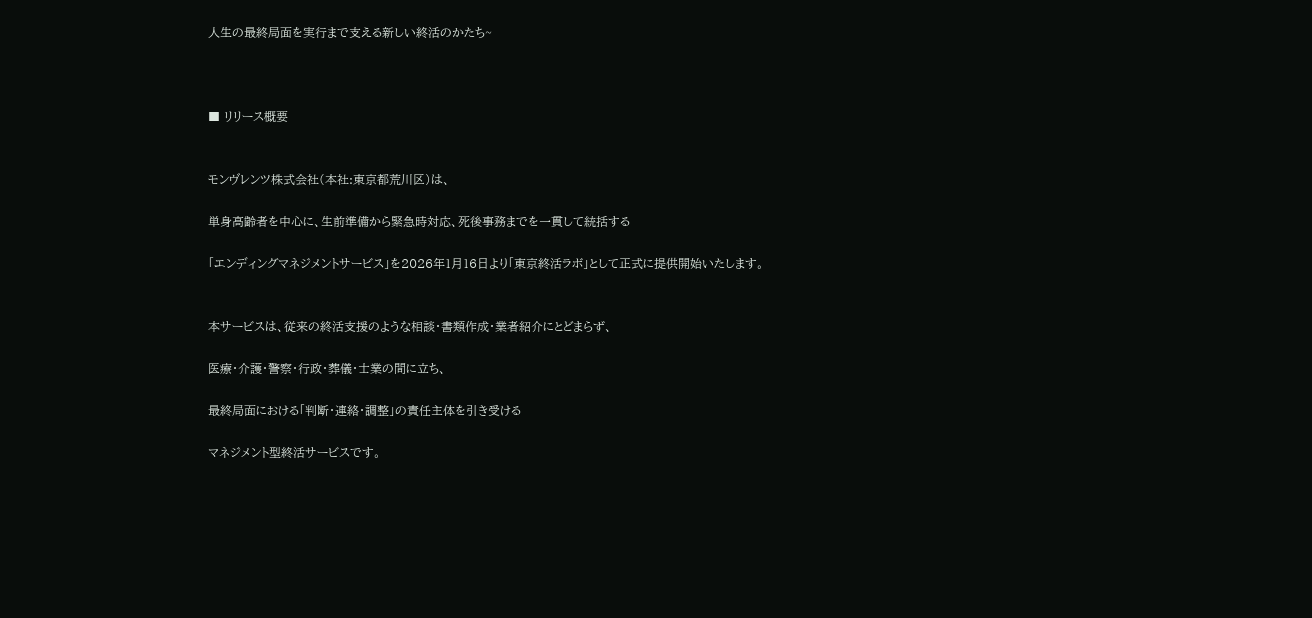人生の最終局面を実行まで支える新しい終活のかたち~



■ リリース概要


モンヴレンツ株式会社(本社:東京都荒川区)は、

単身高齢者を中心に、生前準備から緊急時対応、死後事務までを一貫して統括する

「エンディングマネジメントサービス」を2026年1月16日より「東京終活ラボ」として正式に提供開始いたします。


本サービスは、従来の終活支援のような相談・書類作成・業者紹介にとどまらず、

医療・介護・警察・行政・葬儀・士業の間に立ち、

最終局面における「判断・連絡・調整」の責任主体を引き受ける

マネジメント型終活サービスです。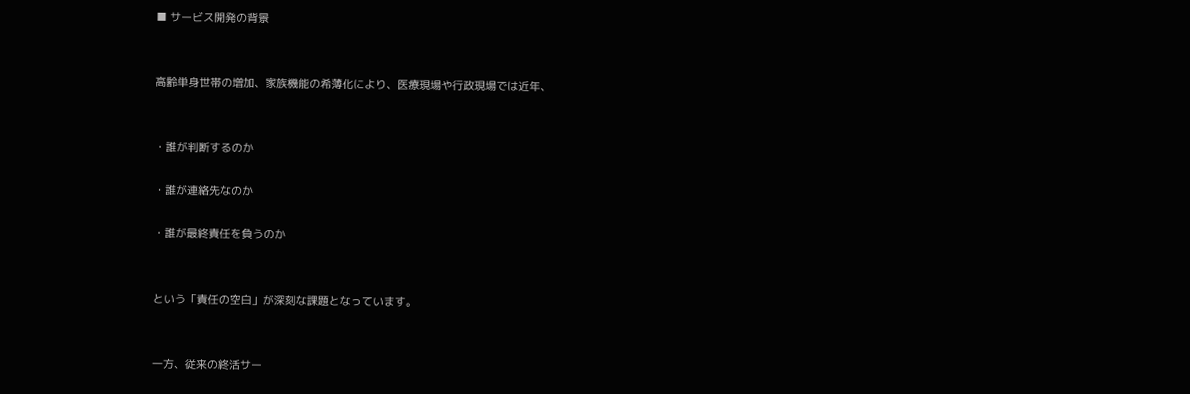■ サービス開発の背景


高齢単身世帯の増加、家族機能の希薄化により、医療現場や行政現場では近年、


・誰が判断するのか

・誰が連絡先なのか

・誰が最終責任を負うのか


という「責任の空白」が深刻な課題となっています。


一方、従来の終活サー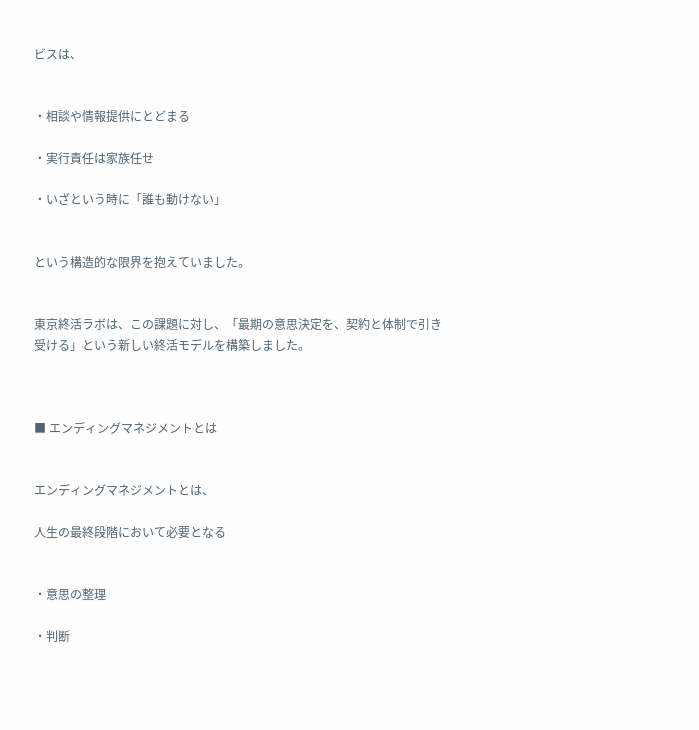ビスは、


・相談や情報提供にとどまる

・実行責任は家族任せ

・いざという時に「誰も動けない」


という構造的な限界を抱えていました。


東京終活ラボは、この課題に対し、「最期の意思決定を、契約と体制で引き受ける」という新しい終活モデルを構築しました。



■ エンディングマネジメントとは


エンディングマネジメントとは、

人生の最終段階において必要となる


・意思の整理

・判断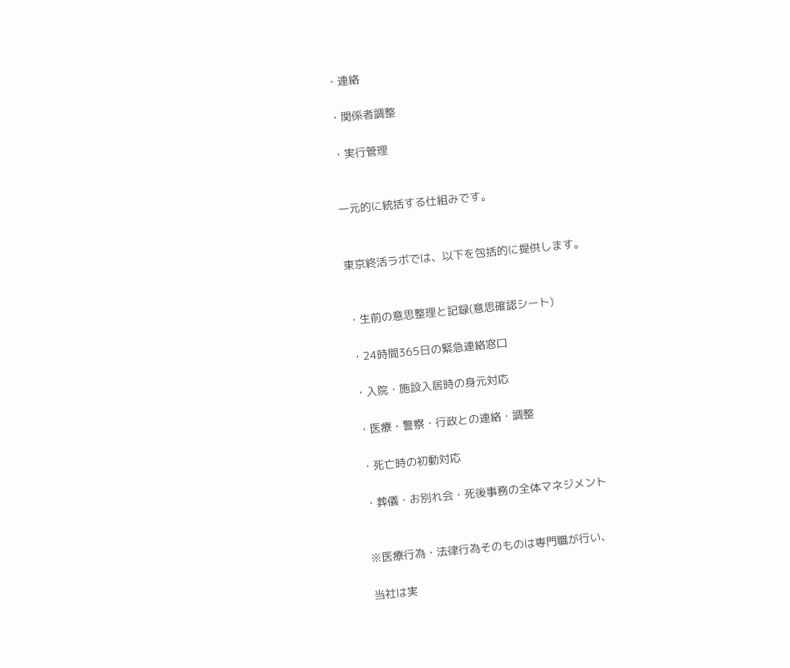・連絡

・関係者調整

・実行管理


一元的に統括する仕組みです。


東京終活ラボでは、以下を包括的に提供します。


・生前の意思整理と記録(意思確認シート)

・24時間365日の緊急連絡窓口

・入院・施設入居時の身元対応

・医療・警察・行政との連絡・調整

・死亡時の初動対応

・葬儀・お別れ会・死後事務の全体マネジメント


※医療行為・法律行為そのものは専門職が行い、

当社は実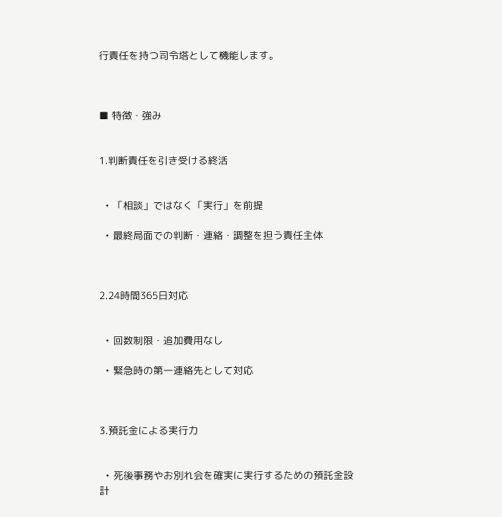行責任を持つ司令塔として機能します。



■ 特徴・強み


1.判断責任を引き受ける終活


  • 「相談」ではなく「実行」を前提

  • 最終局面での判断・連絡・調整を担う責任主体



2.24時間365日対応


  • 回数制限・追加費用なし

  • 緊急時の第一連絡先として対応



3.預託金による実行力


  • 死後事務やお別れ会を確実に実行するための預託金設計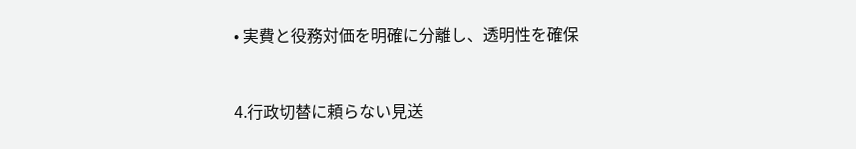• 実費と役務対価を明確に分離し、透明性を確保



4.行政切替に頼らない見送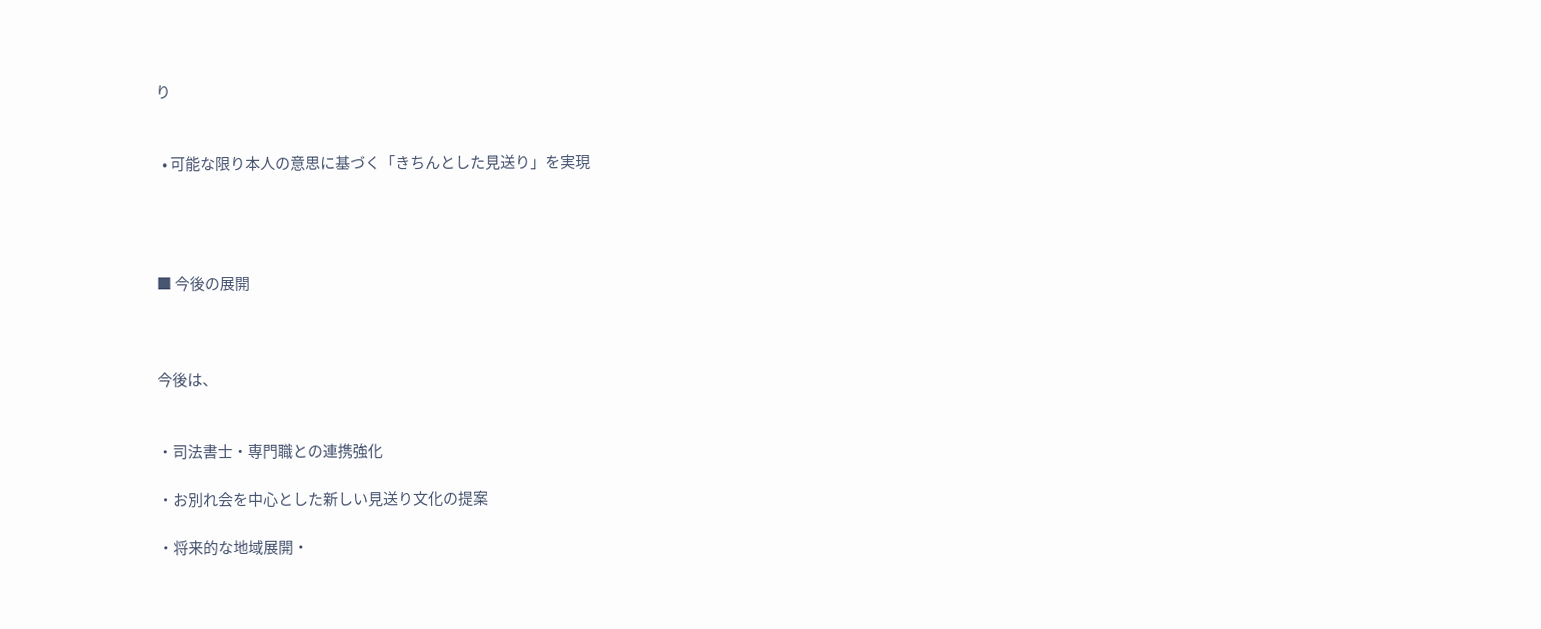り


  • 可能な限り本人の意思に基づく「きちんとした見送り」を実現




■ 今後の展開



今後は、


・司法書士・専門職との連携強化

・お別れ会を中心とした新しい見送り文化の提案

・将来的な地域展開・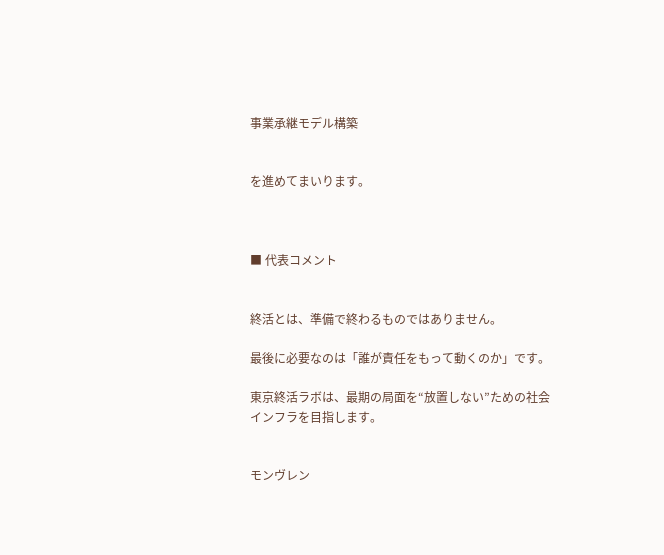事業承継モデル構築


を進めてまいります。



■ 代表コメント


終活とは、準備で終わるものではありません。

最後に必要なのは「誰が責任をもって動くのか」です。

東京終活ラボは、最期の局面を“放置しない”ための社会インフラを目指します。


モンヴレン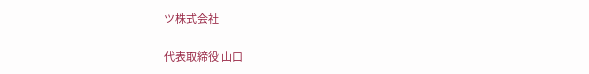ツ株式会社

代表取締役 山口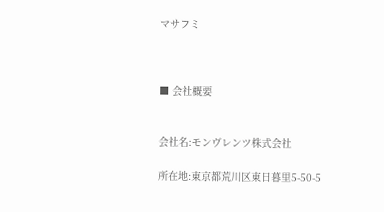マサフミ



■ 会社概要


会社名:モンヴレンツ株式会社

所在地:東京都荒川区東日暮里5-50-5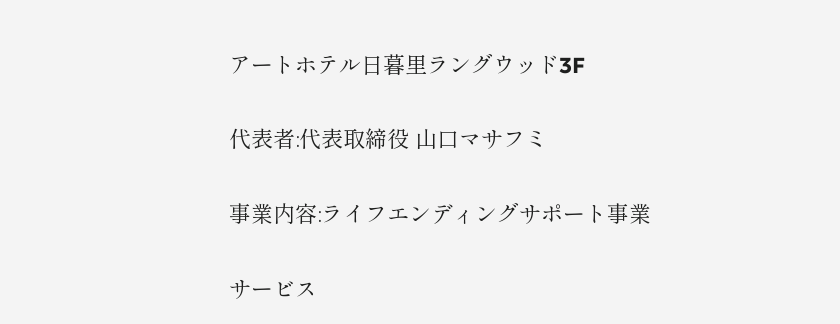アートホテル日暮里ラングウッド3F

代表者:代表取締役 山口マサフミ

事業内容:ライフエンディングサポート事業

サービス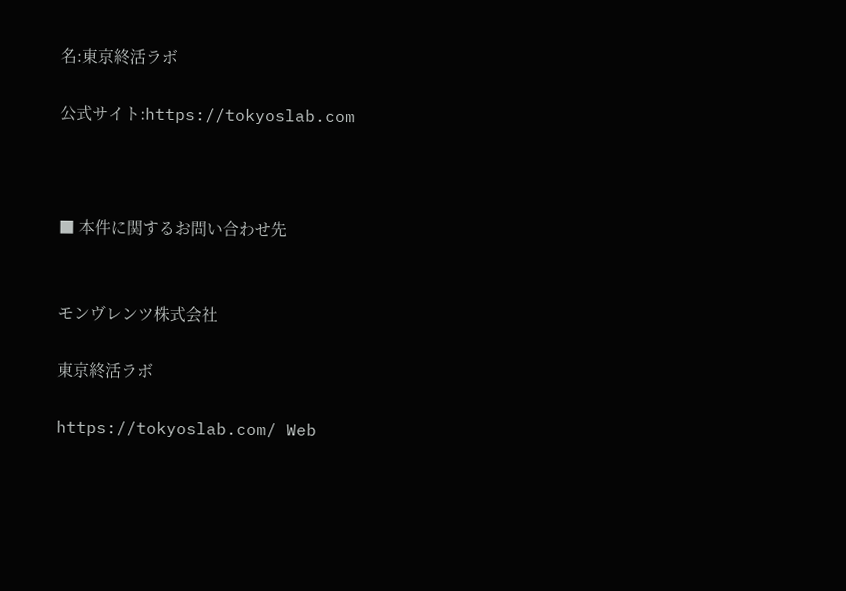名:東京終活ラボ

公式サイト:https://tokyoslab.com



■ 本件に関するお問い合わせ先


モンヴレンツ株式会社

東京終活ラボ

https://tokyoslab.com/ Web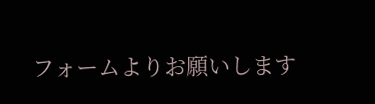フォームよりお願いします